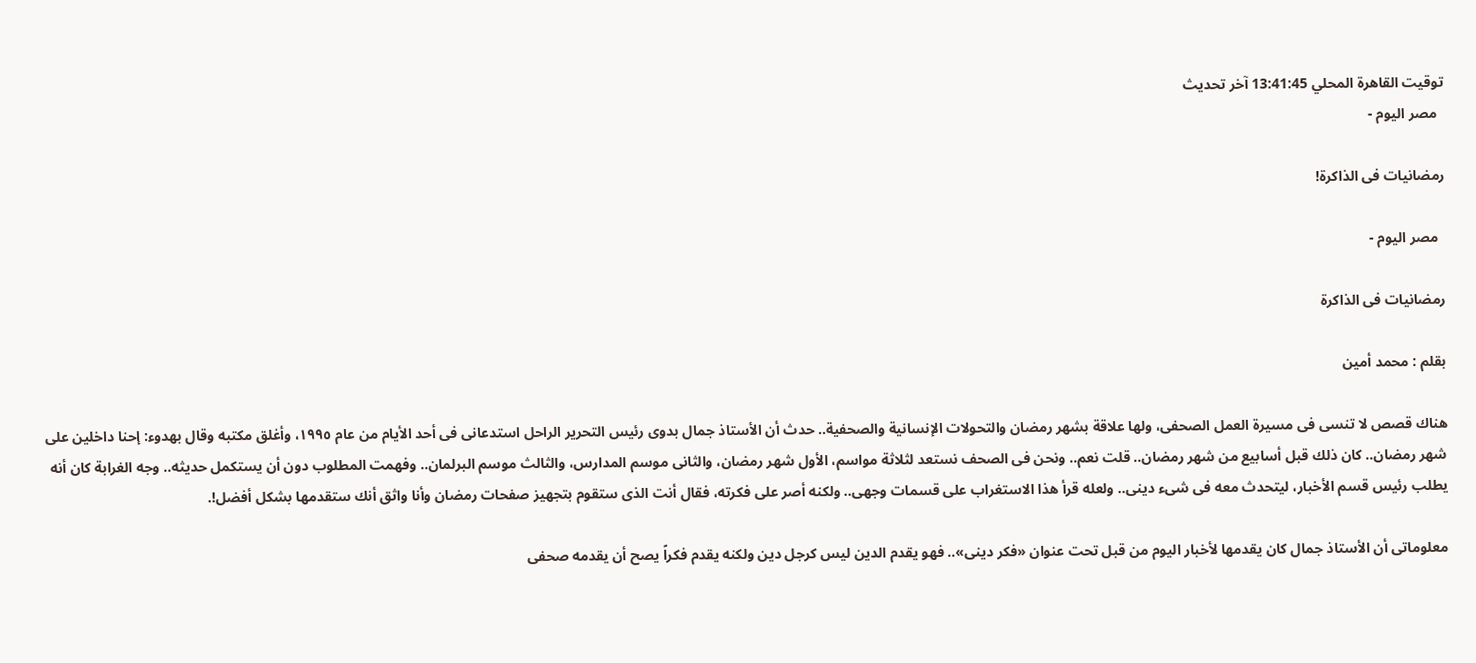توقيت القاهرة المحلي 13:41:45 آخر تحديث
  مصر اليوم -

رمضانيات فى الذاكرة!

  مصر اليوم -

رمضانيات فى الذاكرة

بقلم : محمد أمين

هناك قصص لا تنسى فى مسيرة العمل الصحفى، ولها علاقة بشهر رمضان والتحولات الإنسانية والصحفية.. حدث أن الأستاذ جمال بدوى رئيس التحرير الراحل استدعانى فى أحد الأيام من عام ١٩٩٥، وأغلق مكتبه وقال بهدوء: إحنا داخلين على شهر رمضان.. كان ذلك قبل أسابيع من شهر رمضان.. قلت نعم.. ونحن فى الصحف نستعد لثلاثة مواسم، الأول شهر رمضان، والثانى موسم المدارس، والثالث موسم البرلمان.. وفهمت المطلوب دون أن يستكمل حديثه.. وجه الغرابة كان أنه يطلب رئيس قسم الأخبار، ليتحدث معه فى شىء دينى.. ولعله قرأ هذا الاستغراب على قسمات وجهى.. ولكنه أصر على فكرته، فقال أنت الذى ستقوم بتجهيز صفحات رمضان وأنا واثق أنك ستقدمها بشكل أفضل!.

معلوماتى أن الأستاذ جمال كان يقدمها لأخبار اليوم من قبل تحت عنوان «فكر دينى».. فهو يقدم الدين ليس كرجل دين ولكنه يقدم فكراً يصح أن يقدمه صحفى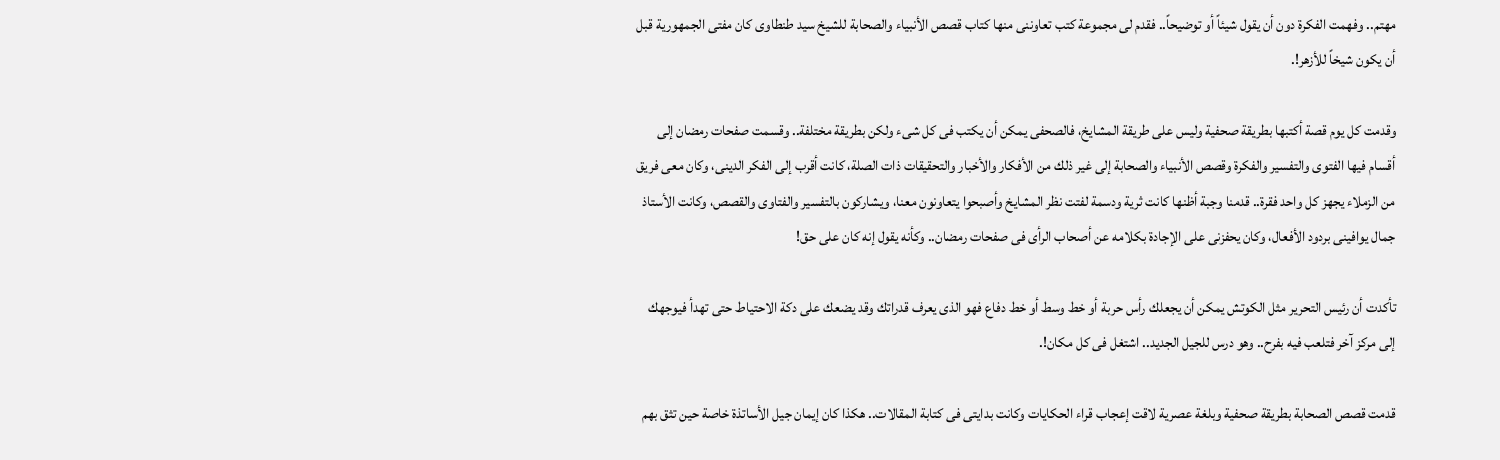مهتم.. وفهمت الفكرة دون أن يقول شيئاً أو توضيحاً.. فقدم لى مجموعة كتب تعاوننى منها كتاب قصص الأنبياء والصحابة للشيخ سيد طنطاوى كان مفتى الجمهورية قبل أن يكون شيخاً للأزهر!.

وقدمت كل يوم قصة أكتبها بطريقة صحفية وليس على طريقة المشايخ، فالصحفى يمكن أن يكتب فى كل شىء ولكن بطريقة مختلفة.. وقسمت صفحات رمضان إلى أقسام فيها الفتوى والتفسير والفكرة وقصص الأنبياء والصحابة إلى غير ذلك من الأفكار والأخبار والتحقيقات ذات الصلة، كانت أقرب إلى الفكر الدينى، وكان معى فريق من الزملاء يجهز كل واحد فقرة.. قدمنا وجبة أظنها كانت ثرية ودسمة لفتت نظر المشايخ وأصبحوا يتعاونون معنا، ويشاركون بالتفسير والفتاوى والقصص، وكانت الأستاذ جمال يوافينى بردود الأفعال، وكان يحفزنى على الإجادة بكلامه عن أصحاب الرأى فى صفحات رمضان.. وكأنه يقول إنه كان على حق!

تأكدت أن رئيس التحرير مثل الكوتش يمكن أن يجعلك رأس حربة أو خط وسط أو خط دفاع فهو الذى يعرف قدراتك وقد يضعك على دكة الاحتياط حتى تهدأ فيوجهك إلى مركز آخر فتلعب فيه بفرح.. وهو درس للجيل الجديد.. اشتغل فى كل مكان!.

قدمت قصص الصحابة بطريقة صحفية وبلغة عصرية لاقت إعجاب قراء الحكايات وكانت بدايتى فى كتابة المقالات.. هكذا كان إيمان جيل الأساتذة خاصة حين تثق بهم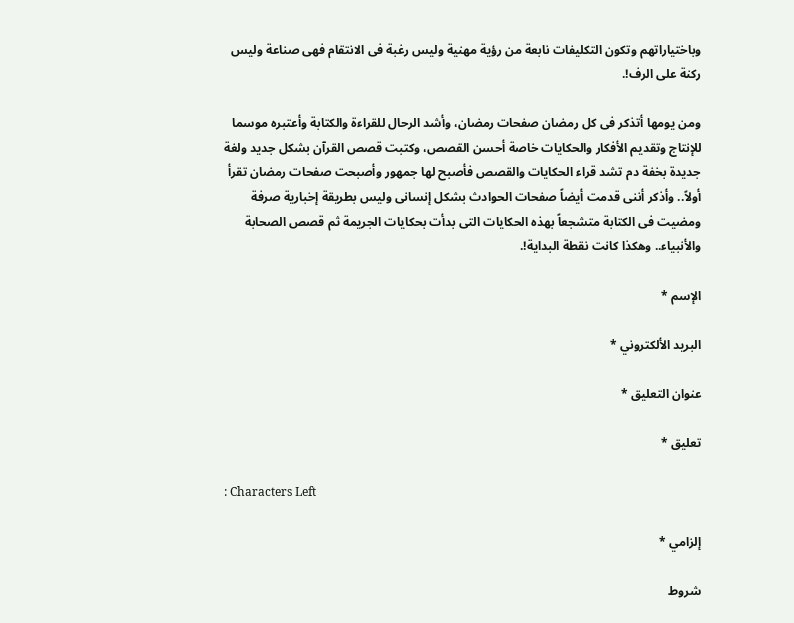وباختياراتهم وتكون التكليفات نابعة من رؤية مهنية وليس رغبة فى الانتقام فهى صناعة وليس ركنة على الرف!.

ومن يومها أتذكر فى كل رمضان صفحات رمضان، وأشد الرحال للقراءة والكتابة وأعتبره موسما للإنتاج وتقديم الأفكار والحكايات خاصة أحسن القصص، وكتبت قصص القرآن بشكل جديد ولغة جديدة بخفة دم تشد قراء الحكايات والقصص فأصبح لها جمهور وأصبحت صفحات رمضان تقرأ أولاً.. وأذكر أننى قدمت أيضاً صفحات الحوادث بشكل إنسانى وليس بطريقة إخبارية صرفة ومضيت فى الكتابة متشجعاً بهذه الحكايات التى بدأت بحكايات الجريمة ثم قصص الصحابة والأنبياء.. وهكذا كانت نقطة البداية!.

الإسم *

البريد الألكتروني *

عنوان التعليق *

تعليق *

: Characters Left

إلزامي *

شروط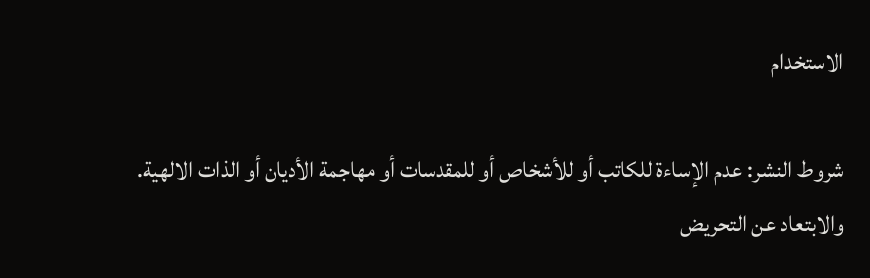الاستخدام

شروط النشر: عدم الإساءة للكاتب أو للأشخاص أو للمقدسات أو مهاجمة الأديان أو الذات الالهية. والابتعاد عن التحريض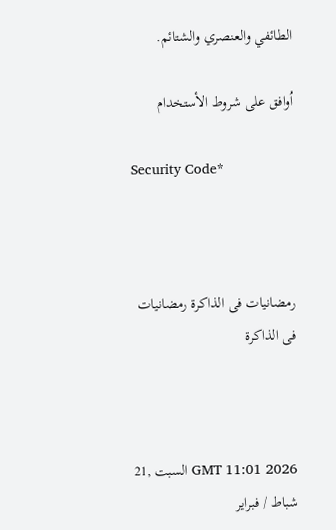الطائفي والعنصري والشتائم.

اُوافق على شروط الأستخدام

Security Code*



رمضانيات فى الذاكرة رمضانيات فى الذاكرة



GMT 11:01 2026 السبت ,21 شباط / فبراير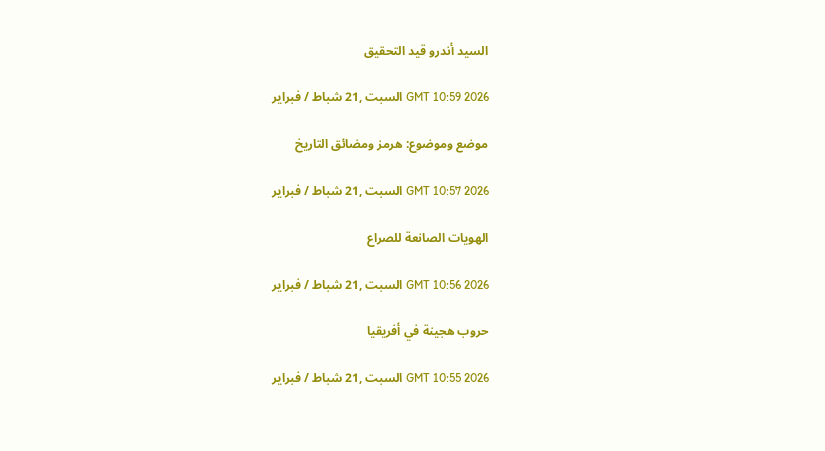السيد أندرو قيد التحقيق

GMT 10:59 2026 السبت ,21 شباط / فبراير

موضع وموضوع: هرمز ومضائق التاريخ

GMT 10:57 2026 السبت ,21 شباط / فبراير

الهويات الصانعة للصراع

GMT 10:56 2026 السبت ,21 شباط / فبراير

حروب هجينة في أفريقيا

GMT 10:55 2026 السبت ,21 شباط / فبراير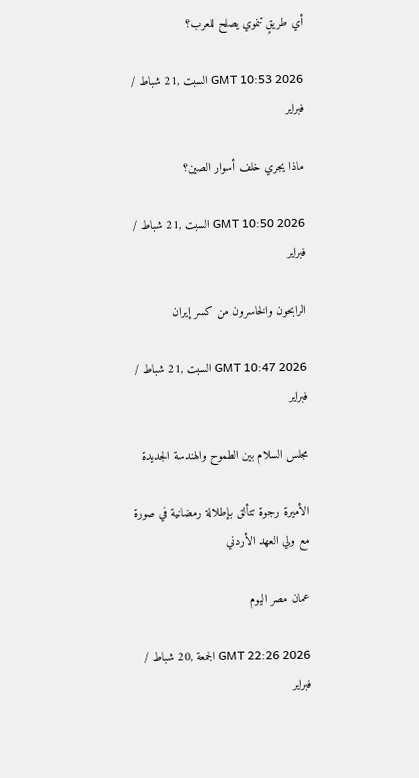أي طريقٍ تنموي يصلح للعرب؟

GMT 10:53 2026 السبت ,21 شباط / فبراير

ماذا يجري خلف أسوار الصين؟

GMT 10:50 2026 السبت ,21 شباط / فبراير

الرابحون والخاسرون من كسر إيران

GMT 10:47 2026 السبت ,21 شباط / فبراير

مجلس السلام بين الطموح والهندسة الجديدة

الأميرة رجوة تتألق بإطلالة رمضانية في صورة مع ولي العهد الأردني

عمان مصر اليوم

GMT 22:26 2026 الجمعة ,20 شباط / فبراير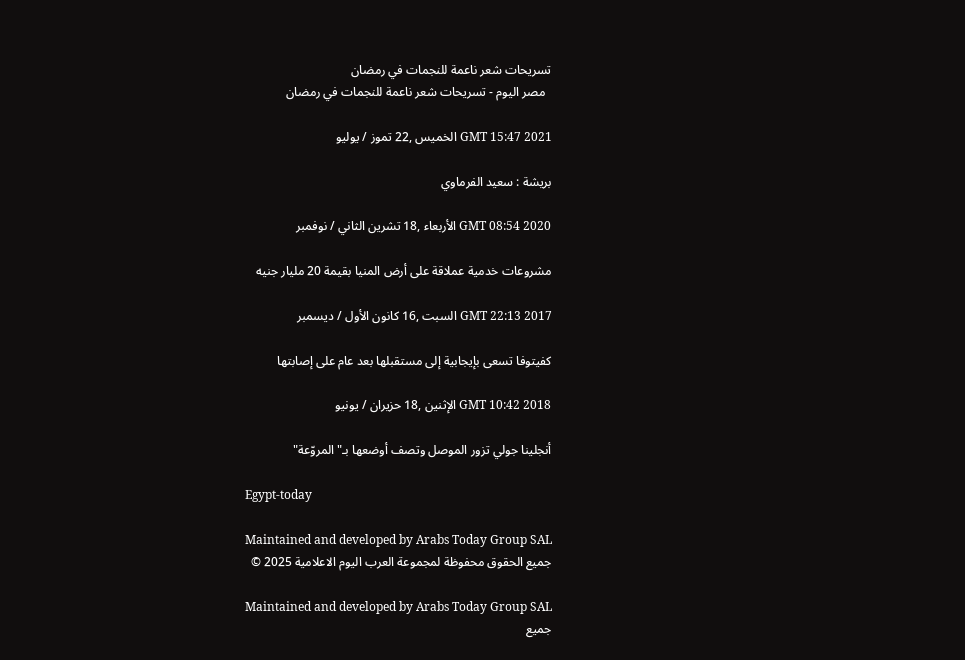تسريحات شعر ناعمة للنجمات في رمضان
  مصر اليوم - تسريحات شعر ناعمة للنجمات في رمضان

GMT 15:47 2021 الخميس ,22 تموز / يوليو

بريشة : سعيد الفرماوي

GMT 08:54 2020 الأربعاء ,18 تشرين الثاني / نوفمبر

مشروعات خدمية عملاقة على أرض المنيا بقيمة 20 مليار جنيه

GMT 22:13 2017 السبت ,16 كانون الأول / ديسمبر

كفيتوفا تسعى بإيجابية إلى مستقبلها بعد عام على إصابتها

GMT 10:42 2018 الإثنين ,18 حزيران / يونيو

أنجلينا جولي تزور الموصل وتصف أوضعها بـ"المروّعة"

Egypt-today

Maintained and developed by Arabs Today Group SAL
جميع الحقوق محفوظة لمجموعة العرب اليوم الاعلامية 2025 ©

Maintained and developed by Arabs Today Group SAL
جميع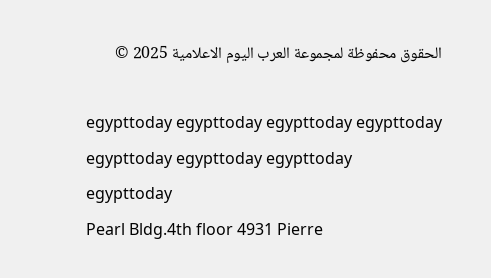الحقوق محفوظة لمجموعة العرب اليوم الاعلامية 2025 ©

egypttoday egypttoday egypttoday egypttoday
egypttoday egypttoday egypttoday
egypttoday
Pearl Bldg.4th floor 4931 Pierre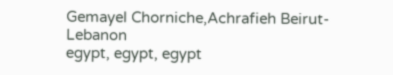Gemayel Chorniche,Achrafieh Beirut- Lebanon
egypt, egypt, egypt